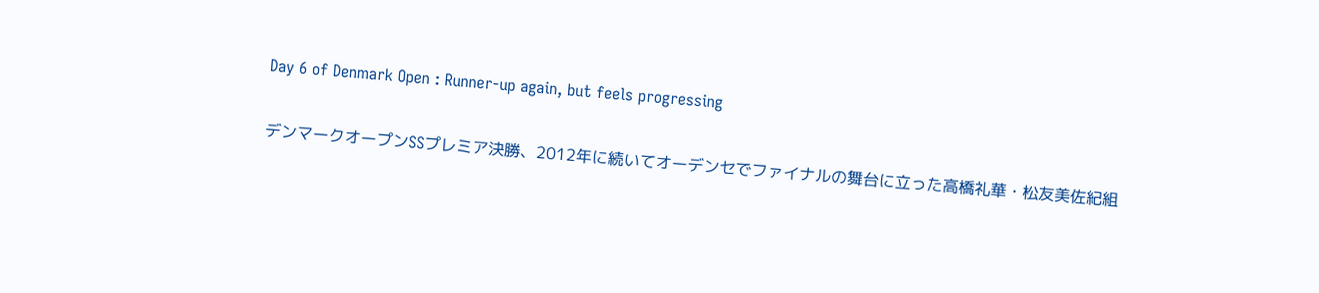Day 6 of Denmark Open : Runner-up again, but feels progressing

デンマークオープンSSプレミア決勝、2012年に続いてオーデンセでファイナルの舞台に立った高橋礼華・松友美佐紀組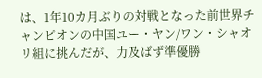は、1年10カ月ぶりの対戦となった前世界チャンピオンの中国ユー・ヤン/ワン・シャオリ組に挑んだが、力及ばず準優勝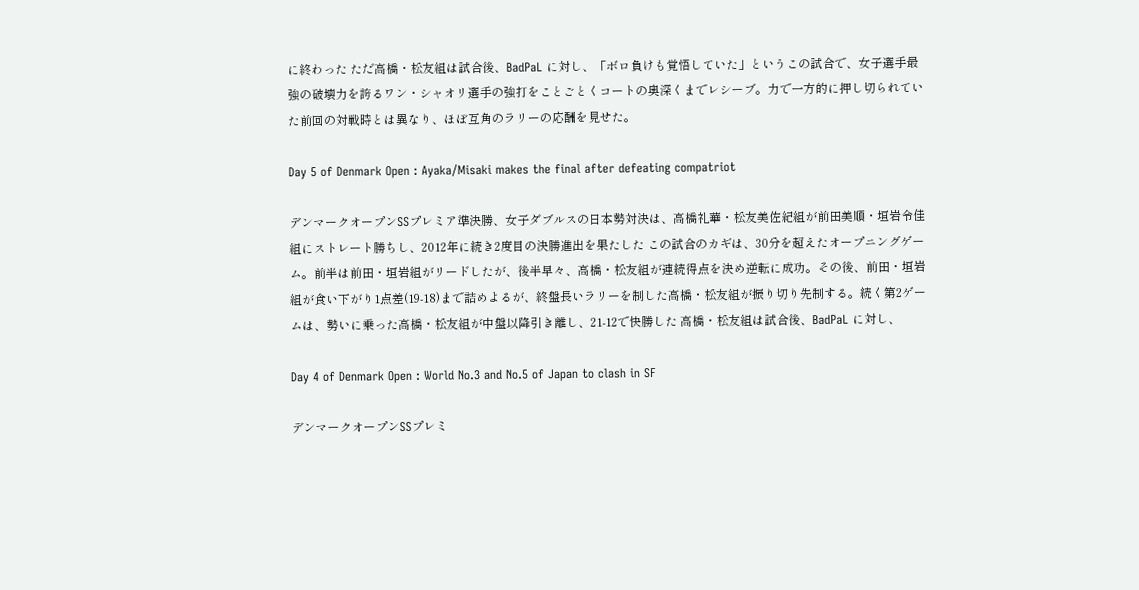に終わった ただ高橋・松友組は試合後、BadPaL に対し、「ボロ負けも覚悟していた」というこの試合で、女子選手最強の破壊力を誇るワン・シャオリ選手の強打をことごとくコートの奥深くまでレシーブ。力で一方的に押し切られていた前回の対戦時とは異なり、ほぼ互角のラリーの応酬を見せた。

Day 5 of Denmark Open : Ayaka/Misaki makes the final after defeating compatriot

デンマークオープンSSプレミア準決勝、女子ダブルスの日本勢対決は、高橋礼華・松友美佐紀組が前田美順・垣岩令佳組にストレート勝ちし、2012年に続き2度目の決勝進出を果たした この試合のカギは、30分を超えたオープニングゲーム。前半は前田・垣岩組がリードしたが、後半早々、高橋・松友組が連続得点を決め逆転に成功。その後、前田・垣岩組が食い下がり1点差(19-18)まで詰めよるが、終盤長いラリーを制した高橋・松友組が振り切り先制する。続く第2ゲームは、勢いに乗った高橋・松友組が中盤以降引き離し、21-12で快勝した 高橋・松友組は試合後、BadPaL に対し、

Day 4 of Denmark Open : World No.3 and No.5 of Japan to clash in SF

デンマークオープンSSプレミ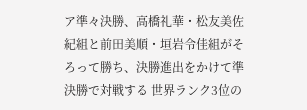ア準々決勝、高橋礼華・松友美佐紀組と前田美順・垣岩令佳組がそろって勝ち、決勝進出をかけて準決勝で対戦する 世界ランク3位の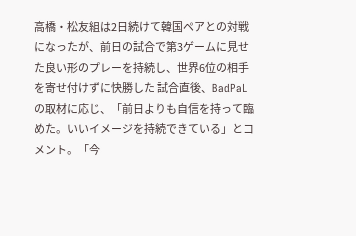高橋・松友組は2日続けて韓国ペアとの対戦になったが、前日の試合で第3ゲームに見せた良い形のプレーを持続し、世界6位の相手を寄せ付けずに快勝した 試合直後、BadPaL の取材に応じ、「前日よりも自信を持って臨めた。いいイメージを持続できている」とコメント。「今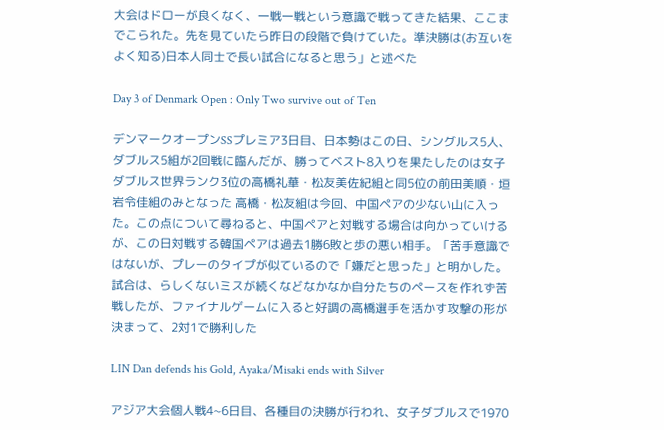大会はドローが良くなく、一戦一戦という意識で戦ってきた結果、ここまでこられた。先を見ていたら昨日の段階で負けていた。準決勝は(お互いをよく知る)日本人同士で長い試合になると思う」と述べた

Day 3 of Denmark Open : Only Two survive out of Ten

デンマークオープンSSプレミア3日目、日本勢はこの日、シングルス5人、ダブルス5組が2回戦に臨んだが、勝ってベスト8入りを果たしたのは女子ダブルス世界ランク3位の高橋礼華・松友美佐紀組と同5位の前田美順・垣岩令佳組のみとなった 高橋・松友組は今回、中国ペアの少ない山に入った。この点について尋ねると、中国ペアと対戦する場合は向かっていけるが、この日対戦する韓国ペアは過去1勝6敗と歩の悪い相手。「苦手意識ではないが、プレーのタイプが似ているので「嫌だと思った」と明かした。試合は、らしくないミスが続くなどなかなか自分たちのペースを作れず苦戦したが、ファイナルゲームに入ると好調の高橋選手を活かす攻撃の形が決まって、2対1で勝利した

LIN Dan defends his Gold, Ayaka/Misaki ends with Silver

アジア大会個人戦4~6日目、各種目の決勝が行われ、女子ダブルスで1970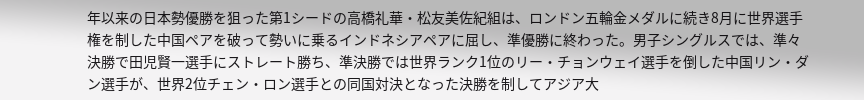年以来の日本勢優勝を狙った第1シードの高橋礼華・松友美佐紀組は、ロンドン五輪金メダルに続き8月に世界選手権を制した中国ペアを破って勢いに乗るインドネシアペアに屈し、準優勝に終わった。男子シングルスでは、準々決勝で田児賢一選手にストレート勝ち、準決勝では世界ランク1位のリー・チョンウェイ選手を倒した中国リン・ダン選手が、世界2位チェン・ロン選手との同国対決となった決勝を制してアジア大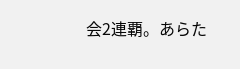会2連覇。あらた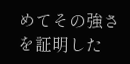めてその強さを証明した